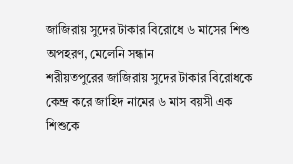জাজিরায় সুদের টাকার বিরোধে ৬ মাসের শিশু অপহরণ, মেলেনি সন্ধান
শরীয়তপুরের জাজিরায় সুদের টাকার বিরোধকে কেন্দ্র করে জাহিদ নামের ৬ মাস বয়সী এক শিশুকে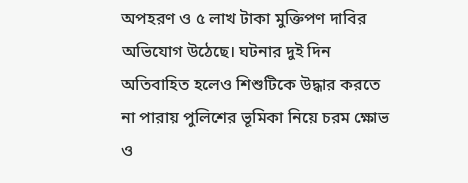অপহরণ ও ৫ লাখ টাকা মুক্তিপণ দাবির অভিযোগ উঠেছে। ঘটনার দুই দিন অতিবাহিত হলেও শিশুটিকে উদ্ধার করতে না পারায় পুলিশের ভূমিকা নিয়ে চরম ক্ষোভ ও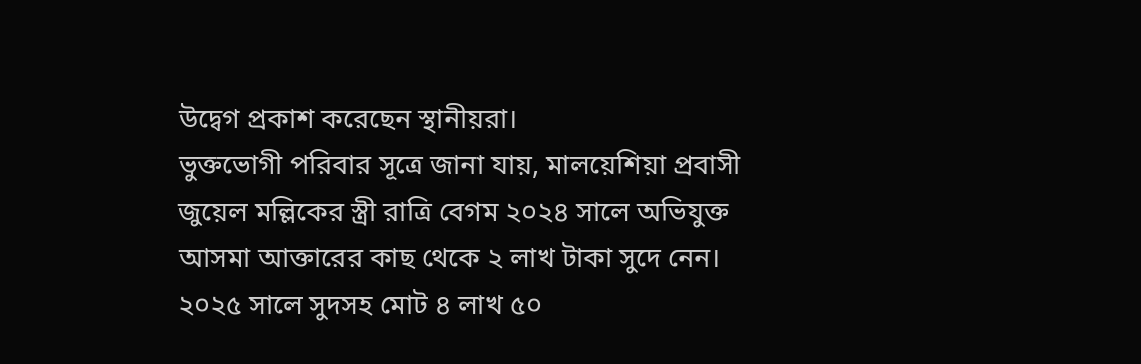উদ্বেগ প্রকাশ করেছেন স্থানীয়রা।
ভুক্তভোগী পরিবার সূত্রে জানা যায়, মালয়েশিয়া প্রবাসী জুয়েল মল্লিকের স্ত্রী রাত্রি বেগম ২০২৪ সালে অভিযুক্ত আসমা আক্তারের কাছ থেকে ২ লাখ টাকা সুদে নেন। ২০২৫ সালে সুদসহ মোট ৪ লাখ ৫০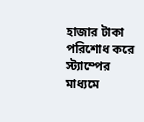হাজার টাকা পরিশোধ করে স্ট্যাম্পের মাধ্যমে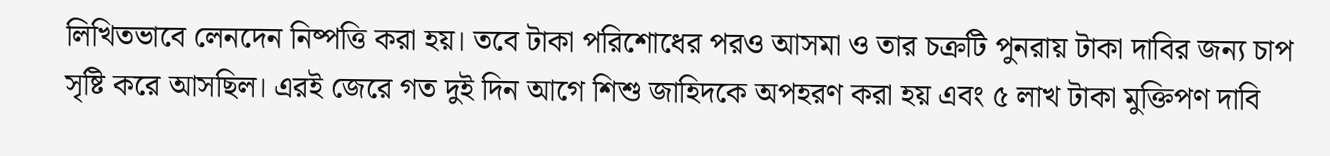লিখিতভাবে লেনদেন নিষ্পত্তি করা হয়। তবে টাকা পরিশোধের পরও আসমা ও তার চক্রটি পুনরায় টাকা দাবির জন্য চাপ সৃষ্টি করে আসছিল। এরই জেরে গত দুই দিন আগে শিশু জাহিদকে অপহরণ করা হয় এবং ৫ লাখ টাকা মুক্তিপণ দাবি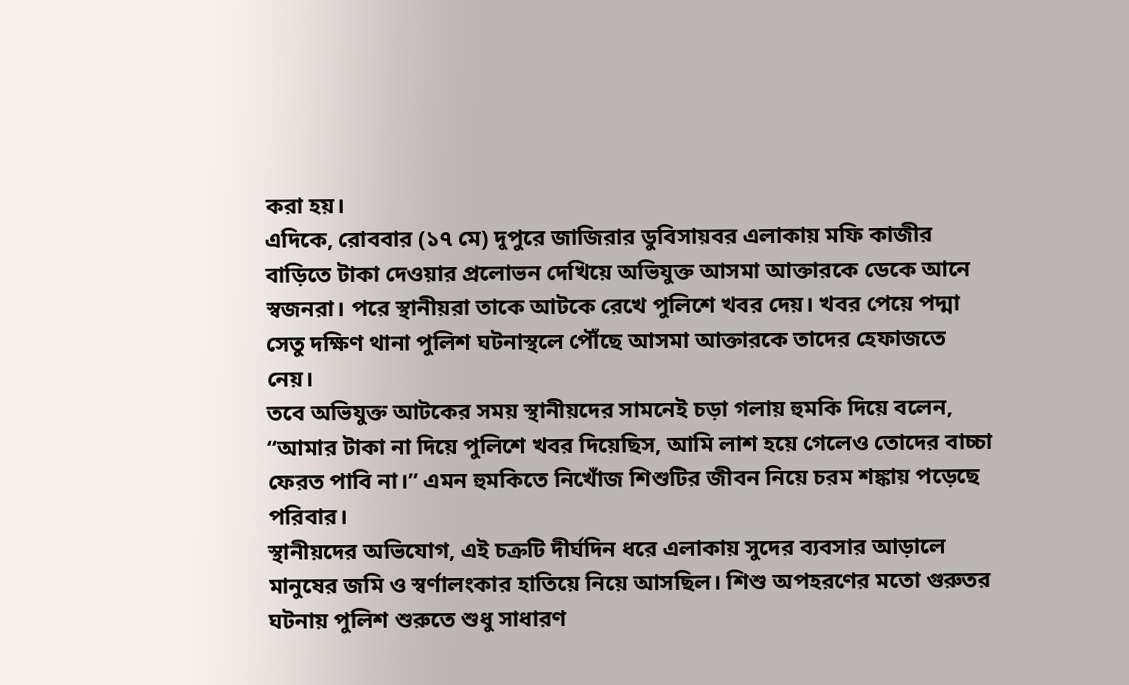করা হয়।
এদিকে, রোববার (১৭ মে) দুপুরে জাজিরার ডুবিসায়বর এলাকায় মফি কাজীর বাড়িতে টাকা দেওয়ার প্রলোভন দেখিয়ে অভিযুক্ত আসমা আক্তারকে ডেকে আনে স্বজনরা। পরে স্থানীয়রা তাকে আটকে রেখে পুলিশে খবর দেয়। খবর পেয়ে পদ্মা সেতু দক্ষিণ থানা পুলিশ ঘটনাস্থলে পৌঁছে আসমা আক্তারকে তাদের হেফাজতে নেয়।
তবে অভিযুক্ত আটকের সময় স্থানীয়দের সামনেই চড়া গলায় হুমকি দিয়ে বলেন, “আমার টাকা না দিয়ে পুলিশে খবর দিয়েছিস, আমি লাশ হয়ে গেলেও তোদের বাচ্চা ফেরত পাবি না।” এমন হুমকিতে নিখোঁজ শিশুটির জীবন নিয়ে চরম শঙ্কায় পড়েছে পরিবার।
স্থানীয়দের অভিযোগ, এই চক্রটি দীর্ঘদিন ধরে এলাকায় সুদের ব্যবসার আড়ালে মানুষের জমি ও স্বর্ণালংকার হাতিয়ে নিয়ে আসছিল। শিশু অপহরণের মতো গুরুতর ঘটনায় পুলিশ শুরুতে শুধু সাধারণ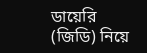ডায়েরি (জিডি) নিয়ে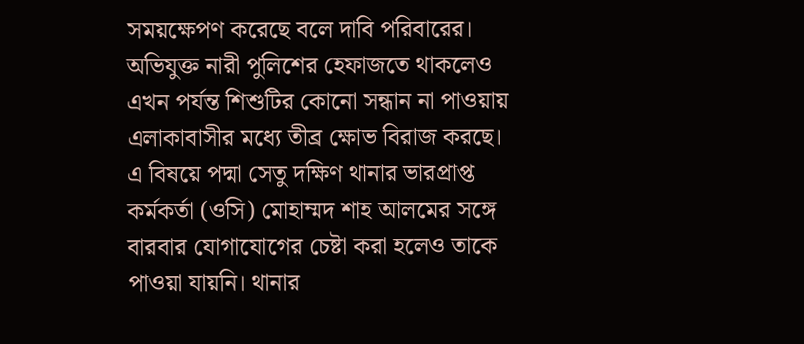সময়ক্ষেপণ করেছে বলে দাবি পরিবারের। অভিযুক্ত নারী পুলিশের হেফাজতে থাকলেও এখন পর্যন্ত শিশুটির কোনো সন্ধান না পাওয়ায় এলাকাবাসীর মধ্যে তীব্র ক্ষোভ বিরাজ করছে।
এ বিষয়ে পদ্মা সেতু দক্ষিণ থানার ভারপ্রাপ্ত কর্মকর্তা (ওসি) মোহাম্মদ শাহ আলমের সঙ্গে বারবার যোগাযোগের চেষ্টা করা হলেও তাকে পাওয়া যায়নি। থানার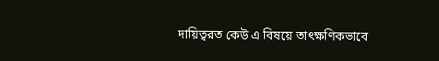দায়িত্বরত কেউ এ বিষয়ে তাৎক্ষণিকভাবে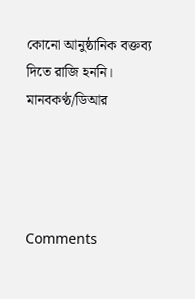কোনো আনুষ্ঠানিক বক্তব্য দিতে রাজি হননি।
মানবকণ্ঠ/ডিআর




Comments